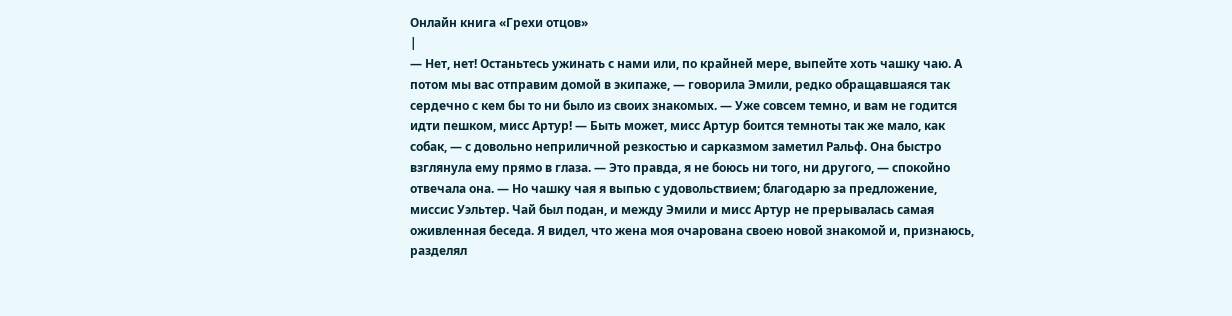Онлайн книга «Грехи отцов»
|
— Нет, нет! Останьтесь ужинать с нами или, по крайней мере, выпейте хоть чашку чаю. А потом мы вас отправим домой в экипаже, — говорила Эмили, редко обращавшаяся так сердечно с кем бы то ни было из своих знакомых. — Уже совсем темно, и вам не годится идти пешком, мисс Артур! — Быть может, мисс Артур боится темноты так же мало, как собак, — с довольно неприличной резкостью и сарказмом заметил Ральф. Она быстро взглянула ему прямо в глаза. — Это правда, я не боюсь ни того, ни другого, — спокойно отвечала она. — Но чашку чая я выпью с удовольствием; благодарю за предложение, миссис Уэльтер. Чай был подан, и между Эмили и мисс Артур не прерывалась самая оживленная беседа. Я видел, что жена моя очарована своею новой знакомой и, признаюсь, разделял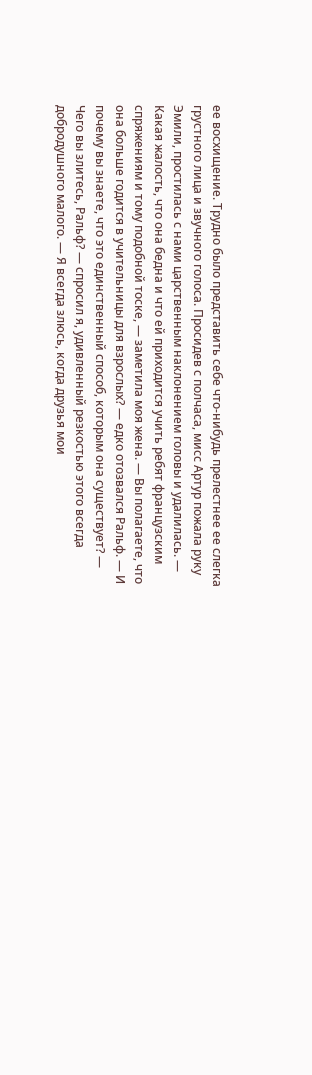ее восхищение. Трудно было представить себе что-нибудь прелестнее ее слегка грустного лица и звучного голоса. Просидев с полчаса, мисс Артур пожала руку Эмили, простилась с нами царственным наклонением головы и удалилась. — Какая жалость, что она бедна и что ей приходится учить ребят французским спряжениям и тому подобной тоске, — заметила моя жена. — Вы полагаете, что она больше годится в учительницы для взрослых? — едко отозвался Ральф. — И почему вы знаете, что это единственный способ, которым она существует? — Чего вы злитесь, Ральф? — спросил я, удивленный резкостью этого всегда добродушного малого. — Я всегда злюсь, когда друзья мои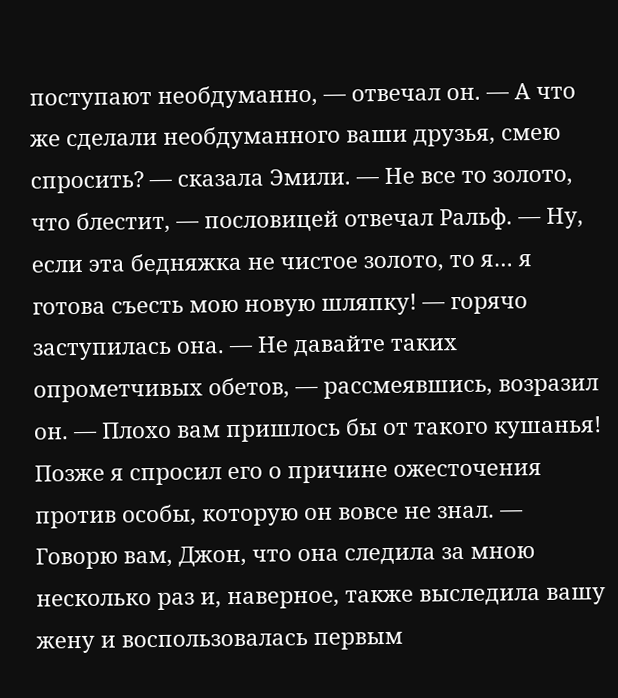поступают необдуманно, — отвечал он. — А что же сделали необдуманного ваши друзья, смею спросить? — сказала Эмили. — Не все то золото, что блестит, — пословицей отвечал Ральф. — Ну, если эта бедняжка не чистое золото, то я… я готова съесть мою новую шляпку! — горячо заступилась она. — Не давайте таких опрометчивых обетов, — рассмеявшись, возразил он. — Плохо вам пришлось бы от такого кушанья! Позже я спросил его о причине ожесточения против особы, которую он вовсе не знал. — Говорю вам, Джон, что она следила за мною несколько раз и, наверное, также выследила вашу жену и воспользовалась первым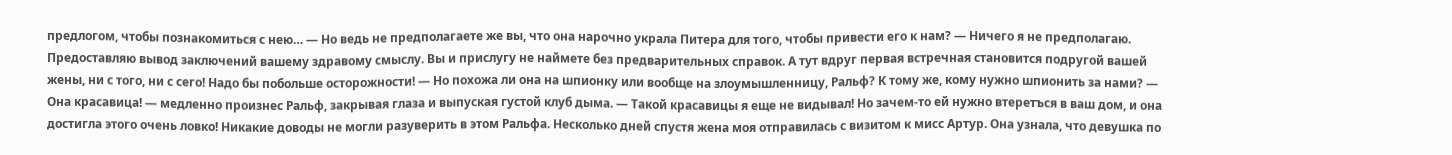предлогом, чтобы познакомиться с нею… — Но ведь не предполагаете же вы, что она нарочно украла Питера для того, чтобы привести его к нам? — Ничего я не предполагаю. Предоставляю вывод заключений вашему здравому смыслу. Вы и прислугу не наймете без предварительных справок. А тут вдруг первая встречная становится подругой вашей жены, ни с того, ни с сего! Надо бы побольше осторожности! — Но похожа ли она на шпионку или вообще на злоумышленницу, Ральф? К тому же, кому нужно шпионить за нами? — Она красавица! — медленно произнес Ральф, закрывая глаза и выпуская густой клуб дыма. — Такой красавицы я еще не видывал! Но зачем-то ей нужно втеретъся в ваш дом, и она достигла этого очень ловко! Никакие доводы не могли разуверить в этом Ральфа. Несколько дней спустя жена моя отправилась с визитом к мисс Артур. Она узнала, что девушка по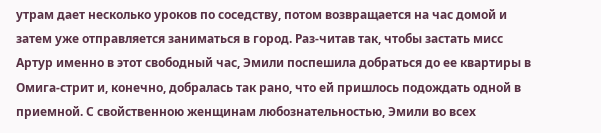утрам дает несколько уроков по соседству, потом возвращается на час домой и затем уже отправляется заниматься в город. Раз-читав так, чтобы застать мисс Артур именно в этот свободный час, Эмили поспешила добраться до ее квартиры в Омига-стрит и, конечно, добралась так рано, что ей пришлось подождать одной в приемной. С свойственною женщинам любознательностью, Эмили во всех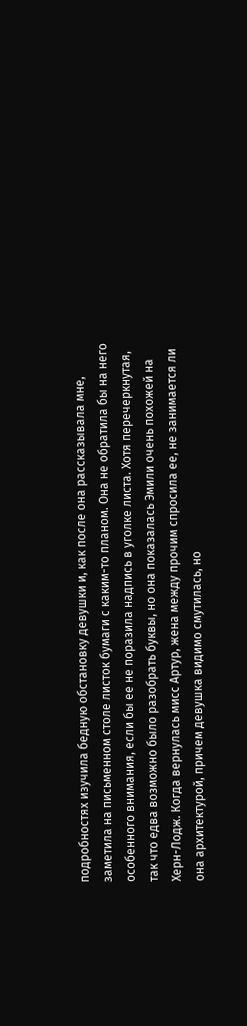подробностях изучила бедную обстановку девушки и, как после она рассказывала мне, заметила на письменном столе листок бумаги с каким-то планом. Она не обратила бы на него особенного внимания, если бы ее не поразила надпись в уголке листа. Хотя перечеркнутая, так что едва возможно было разобрать буквы, но она показалась Эмили очень похожей на Херн-Лодж. Когда вернулась мисс Артур, жена между прочим спросила ее, не занимается ли она архитектурой, причем девушка видимо смутилась, но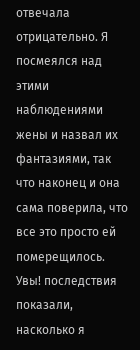отвечала отрицательно. Я посмеялся над этими наблюдениями жены и назвал их фантазиями, так что наконец и она сама поверила, что все это просто ей померещилось. Увы! последствия показали, насколько я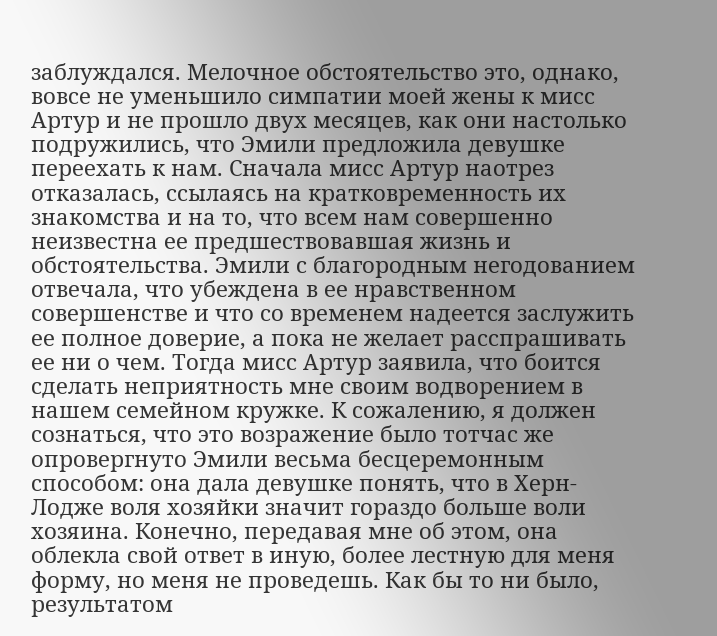заблуждался. Мелочное обстоятельство это, однако, вовсе не уменьшило симпатии моей жены к мисс Артур и не прошло двух месяцев, как они настолько подружились, что Эмили предложила девушке переехать к нам. Сначала мисс Артур наотрез отказалась, ссылаясь на кратковременность их знакомства и на то, что всем нам совершенно неизвестна ее предшествовавшая жизнь и обстоятельства. Эмили с благородным негодованием отвечала, что убеждена в ее нравственном совершенстве и что со временем надеется заслужить ее полное доверие, а пока не желает расспрашивать ее ни о чем. Тогда мисс Артур заявила, что боится сделать неприятность мне своим водворением в нашем семейном кружке. К сожалению, я должен сознаться, что это возражение было тотчас же опровергнуто Эмили весьма бесцеремонным способом: она дала девушке понять, что в Херн-Лодже воля хозяйки значит гораздо больше воли хозяина. Конечно, передавая мне об этом, она облекла свой ответ в иную, более лестную для меня форму, но меня не проведешь. Как бы то ни было, результатом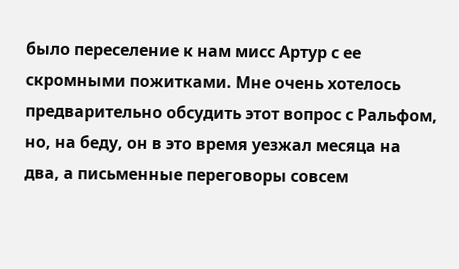было переселение к нам мисс Артур с ее скромными пожитками. Мне очень хотелось предварительно обсудить этот вопрос с Ральфом, но, на беду, он в это время уезжал месяца на два, а письменные переговоры совсем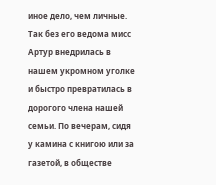иное дело, чем личные. Так без его ведома мисс Артур внедрилась в нашем укромном уголке и быстро превратилась в дорогого члена нашей семьи. По вечерам, сидя у камина с книгою или за газетой, в обществе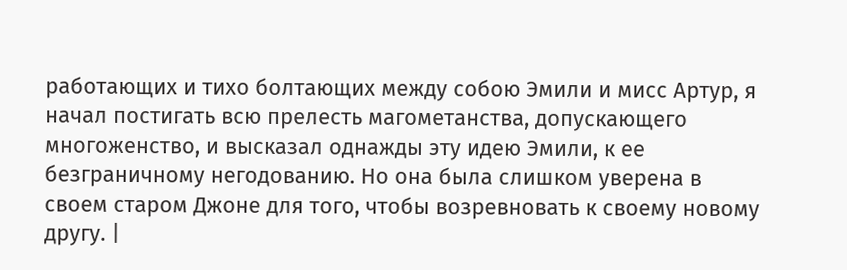работающих и тихо болтающих между собою Эмили и мисс Артур, я начал постигать всю прелесть магометанства, допускающего многоженство, и высказал однажды эту идею Эмили, к ее безграничному негодованию. Но она была слишком уверена в своем старом Джоне для того, чтобы возревновать к своему новому другу. |